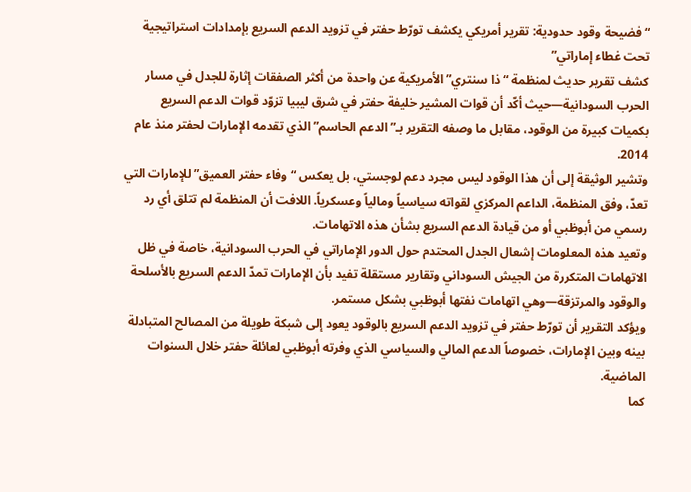“فضيحة وقود حدودية: تقرير أمريكي يكشف تورّط حفتر في تزويد الدعم السريع بإمدادات استراتيجية تحت غطاء إماراتي”
كشف تقرير حديث لمنظمة “ذا سنتري” الأمريكية عن واحدة من أكثر الصفقات إثارة للجدل في مسار الحرب السودانية—حيث أكّد أن قوات المشير خليفة حفتر في شرق ليبيا تزوّد قوات الدعم السريع بكميات كبيرة من الوقود، مقابل ما وصفه التقرير بـ”الدعم الحاسم” الذي تقدمه الإمارات لحفتر منذ عام 2014.
وتشير الوثيقة إلى أن هذا الوقود ليس مجرد دعم لوجستي، بل يعكس “وفاء حفتر العميق” للإمارات التي تعدّ، وفق المنظمة، الداعم المركزي لقواته سياسياً ومالياً وعسكرياً. اللافت أن المنظمة لم تتلق أي رد رسمي من أبوظبي أو من قيادة الدعم السريع بشأن هذه الاتهامات.
وتعيد هذه المعلومات إشعال الجدل المحتدم حول الدور الإماراتي في الحرب السودانية، خاصة في ظل الاتهامات المتكررة من الجيش السوداني وتقارير مستقلة تفيد بأن الإمارات تمدّ الدعم السريع بالأسلحة والوقود والمرتزقة—وهي اتهامات نفتها أبوظبي بشكل مستمر.
ويؤكد التقرير أن تورّط حفتر في تزويد الدعم السريع بالوقود يعود إلى شبكة طويلة من المصالح المتبادلة بينه وبين الإمارات، خصوصاً الدعم المالي والسياسي الذي وفرته أبوظبي لعائلة حفتر خلال السنوات الماضية.
كما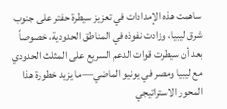ساهمت هذه الإمدادات في تعزيز سيطرة حفتر على جنوب شرق ليبيا، وزادت نفوذه في المناطق الحدودية، خصوصاً بعد أن سيطرت قوات الدعم السريع على المثلث الحدودي مع ليبيا ومصر في يونيو الماضي—ما يزيد خطورة هذا المحور الاستراتيجي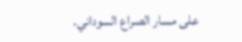على مسار الصراع السوداني.